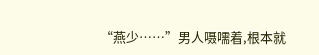“燕少……”男人嗫嚅着,根本就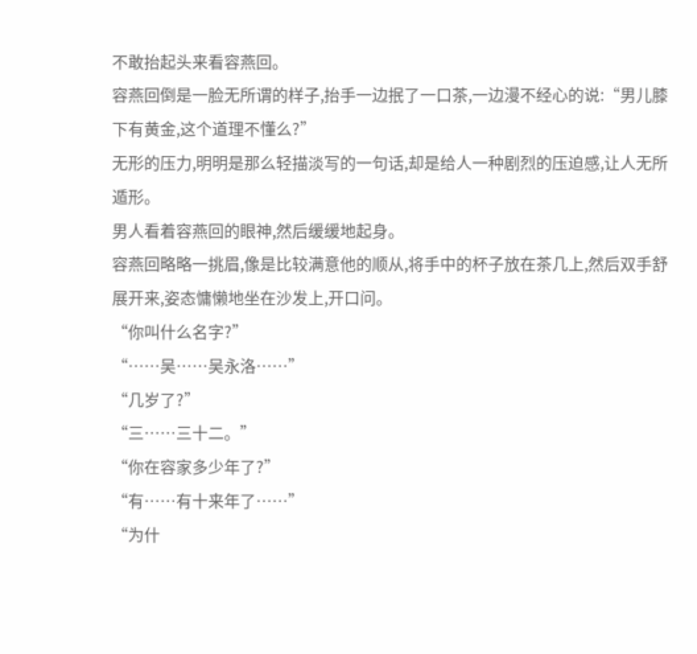不敢抬起头来看容燕回。
容燕回倒是一脸无所谓的样子,抬手一边抿了一口茶,一边漫不经心的说:“男儿膝下有黄金,这个道理不懂么?”
无形的压力,明明是那么轻描淡写的一句话,却是给人一种剧烈的压迫感,让人无所遁形。
男人看着容燕回的眼神,然后缓缓地起身。
容燕回略略一挑眉,像是比较满意他的顺从,将手中的杯子放在茶几上,然后双手舒展开来,姿态慵懒地坐在沙发上,开口问。
“你叫什么名字?”
“……吴……吴永洛……”
“几岁了?”
“三……三十二。”
“你在容家多少年了?”
“有……有十来年了……”
“为什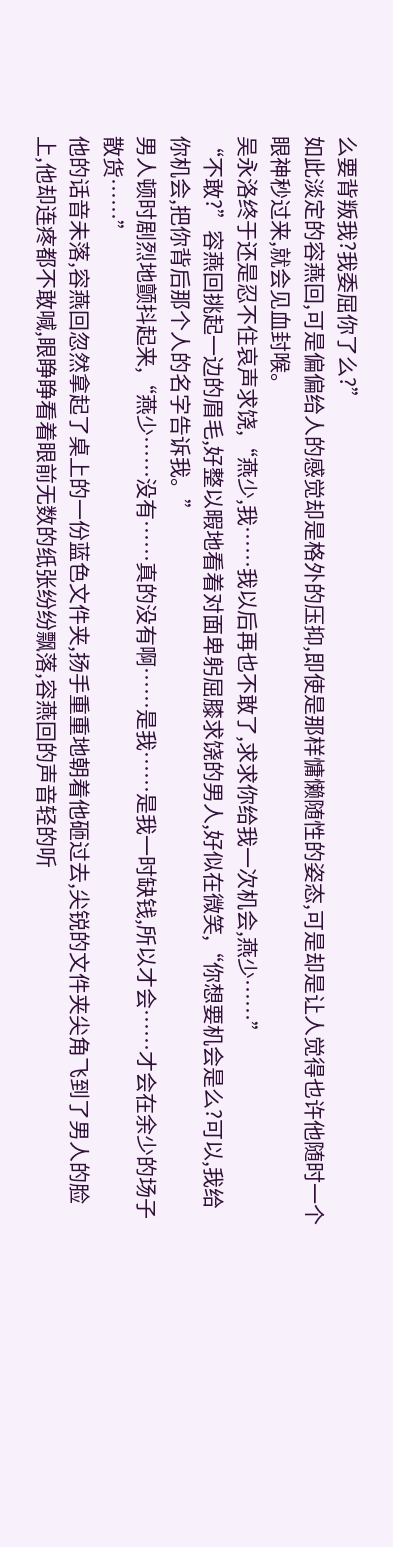么要背叛我?我委屈你了么?”
如此淡定的容燕回,可是偏偏给人的感觉却是格外的压抑,即使是那样慵懒随性的姿态,可是却是让人觉得也许他随时一个眼神秒过来,就会见血封喉。
吴永洛终于还是忍不住哀声求饶,“燕少,我……我以后再也不敢了,求求你给我一次机会,燕少……”
“不敢?”容燕回挑起一边的眉毛,好整以暇地看着对面卑躬屈膝求饶的男人,好似在微笑,“你想要机会是么?可以,我给你机会,把你背后那个人的名字告诉我。”
男人顿时剧烈地颤抖起来,“燕少……没有……真的没有啊……是我……是我一时缺钱,所以才会……才会在余少的场子散货……”
他的话音未落,容燕回忽然拿起了桌上的一份蓝色文件夹,扬手重重地朝着他砸过去,尖锐的文件夹尖角飞到了男人的脸上,他却连疼都不敢喊,眼睁睁看着眼前无数的纸张纷纷飘落,容燕回的声音轻的听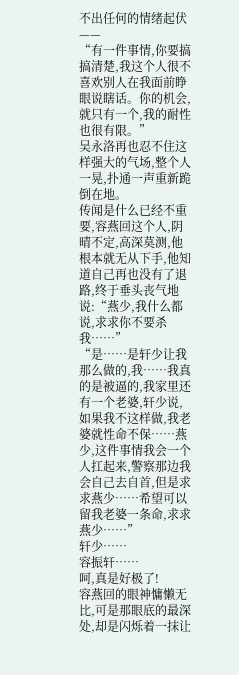不出任何的情绪起伏——
“有一件事情,你要搞搞清楚,我这个人很不喜欢别人在我面前睁眼说瞎话。你的机会,就只有一个,我的耐性也很有限。”
吴永洛再也忍不住这样强大的气场,整个人一晃,扑通一声重新跪倒在地。
传闻是什么已经不重要,容燕回这个人,阴晴不定,高深莫测,他根本就无从下手,他知道自己再也没有了退路,终于垂头丧气地说:“燕少,我什么都说,求求你不要杀我……”
“是……是轩少让我那么做的,我……我真的是被逼的,我家里还有一个老婆,轩少说,如果我不这样做,我老婆就性命不保……燕少,这件事情我会一个人扛起来,警察那边我会自己去自首,但是求求燕少……希望可以留我老婆一条命,求求燕少……”
轩少……
容振轩……
呵,真是好极了!
容燕回的眼神慵懒无比,可是那眼底的最深处,却是闪烁着一抹让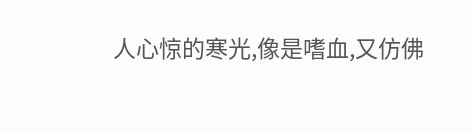人心惊的寒光,像是嗜血,又仿佛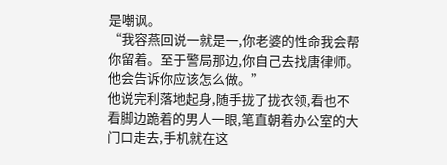是嘲讽。
“我容燕回说一就是一,你老婆的性命我会帮你留着。至于警局那边,你自己去找唐律师。他会告诉你应该怎么做。”
他说完利落地起身,随手拢了拢衣领,看也不看脚边跪着的男人一眼,笔直朝着办公室的大门口走去,手机就在这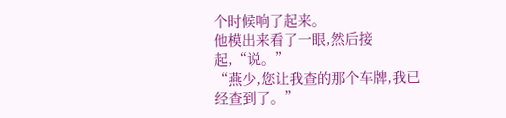个时候响了起来。
他模出来看了一眼,然后接起,“说。”
“燕少,您让我查的那个车牌,我已经查到了。”